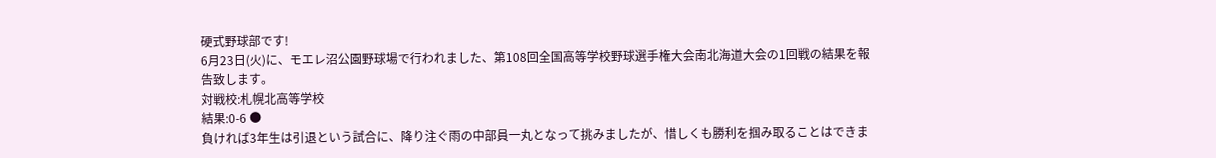硬式野球部です!
6月23日(火)に、モエレ沼公園野球場で行われました、第108回全国高等学校野球選手権大会南北海道大会の1回戦の結果を報告致します。
対戦校:札幌北高等学校
結果:0-6 ●
負ければ3年生は引退という試合に、降り注ぐ雨の中部員一丸となって挑みましたが、惜しくも勝利を掴み取ることはできま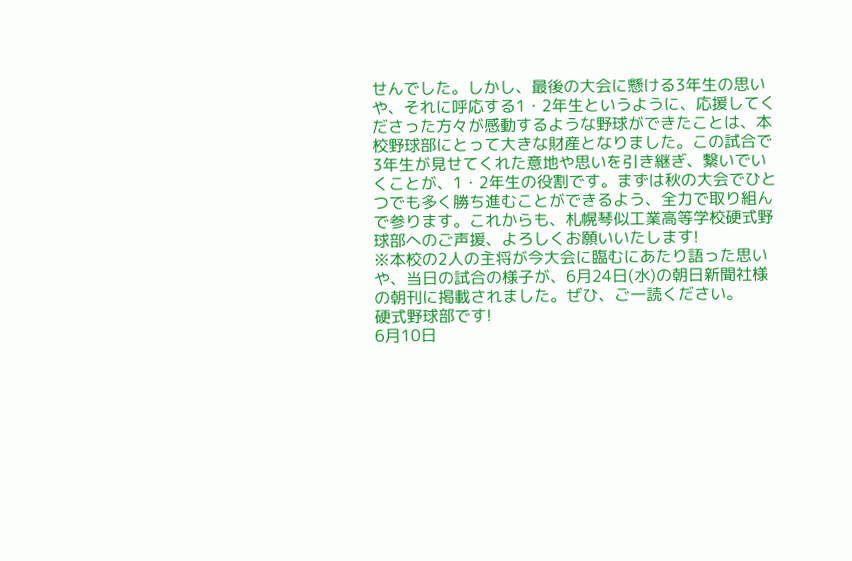せんでした。しかし、最後の大会に懸ける3年生の思いや、それに呼応する1・2年生というように、応援してくださった方々が感動するような野球ができたことは、本校野球部にとって大きな財産となりました。この試合で3年生が見せてくれた意地や思いを引き継ぎ、繋いでいくことが、1・2年生の役割です。まずは秋の大会でひとつでも多く勝ち進むことができるよう、全力で取り組んで参ります。これからも、札幌琴似工業高等学校硬式野球部へのご声援、よろしくお願いいたします!
※本校の2人の主将が今大会に臨むにあたり語った思いや、当日の試合の様子が、6月24日(水)の朝日新聞社様の朝刊に掲載されました。ぜひ、ご一読ください。
硬式野球部です!
6月10日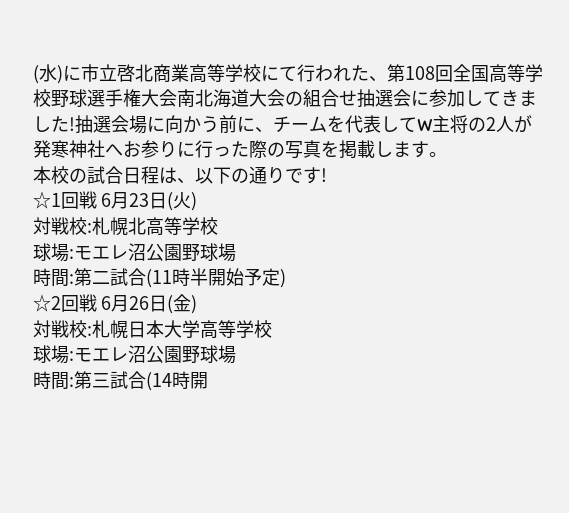(水)に市立啓北商業高等学校にて行われた、第108回全国高等学校野球選手権大会南北海道大会の組合せ抽選会に参加してきました!抽選会場に向かう前に、チームを代表してW主将の2人が発寒神社へお参りに行った際の写真を掲載します。
本校の試合日程は、以下の通りです!
☆1回戦 6月23日(火)
対戦校:札幌北高等学校
球場:モエレ沼公園野球場
時間:第二試合(11時半開始予定)
☆2回戦 6月26日(金)
対戦校:札幌日本大学高等学校
球場:モエレ沼公園野球場
時間:第三試合(14時開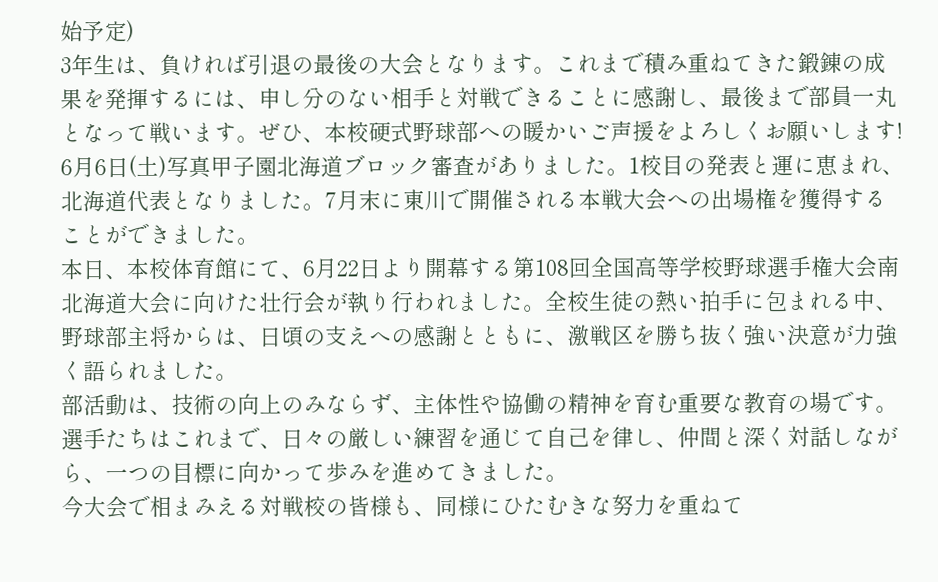始予定)
3年生は、負ければ引退の最後の大会となります。これまで積み重ねてきた鍛錬の成果を発揮するには、申し分のない相手と対戦できることに感謝し、最後まで部員一丸となって戦います。ぜひ、本校硬式野球部への暖かいご声援をよろしくお願いします!
6月6日(土)写真甲子園北海道ブロック審査がありました。1校目の発表と運に恵まれ、北海道代表となりました。7月末に東川で開催される本戦大会への出場権を獲得することができました。
本日、本校体育館にて、6月22日より開幕する第108回全国高等学校野球選手権大会南北海道大会に向けた壮行会が執り行われました。全校生徒の熱い拍手に包まれる中、野球部主将からは、日頃の支えへの感謝とともに、激戦区を勝ち抜く強い決意が力強く語られました。
部活動は、技術の向上のみならず、主体性や協働の精神を育む重要な教育の場です。選手たちはこれまで、日々の厳しい練習を通じて自己を律し、仲間と深く対話しながら、一つの目標に向かって歩みを進めてきました。
今大会で相まみえる対戦校の皆様も、同様にひたむきな努力を重ねて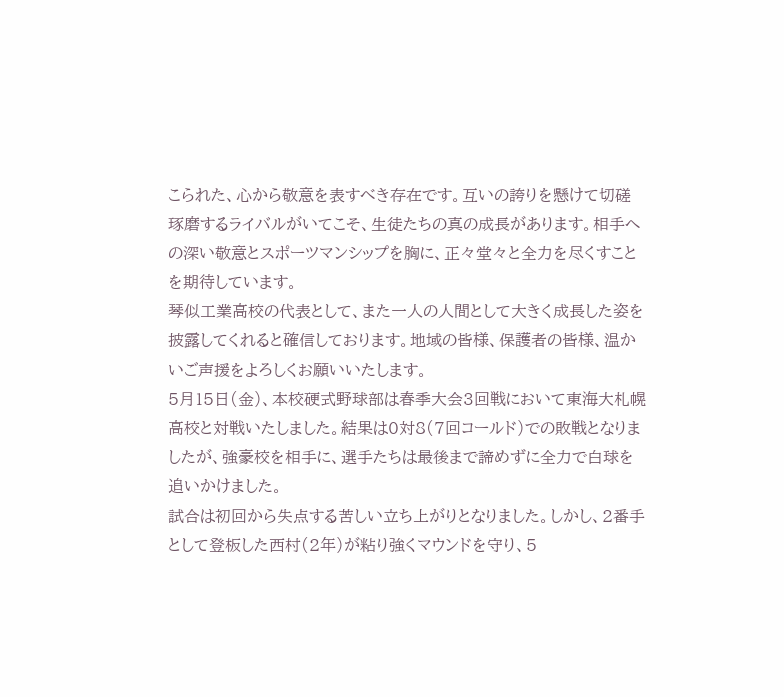こられた、心から敬意を表すべき存在です。互いの誇りを懸けて切磋琢磨するライバルがいてこそ、生徒たちの真の成長があります。相手への深い敬意とスポーツマンシップを胸に、正々堂々と全力を尽くすことを期待しています。
琴似工業高校の代表として、また一人の人間として大きく成長した姿を披露してくれると確信しております。地域の皆様、保護者の皆様、温かいご声援をよろしくお願いいたします。
5月15日(金)、本校硬式野球部は春季大会3回戦において東海大札幌高校と対戦いたしました。結果は0対8(7回コールド)での敗戦となりましたが、強豪校を相手に、選手たちは最後まで諦めずに全力で白球を追いかけました。
試合は初回から失点する苦しい立ち上がりとなりました。しかし、2番手として登板した西村(2年)が粘り強くマウンドを守り、5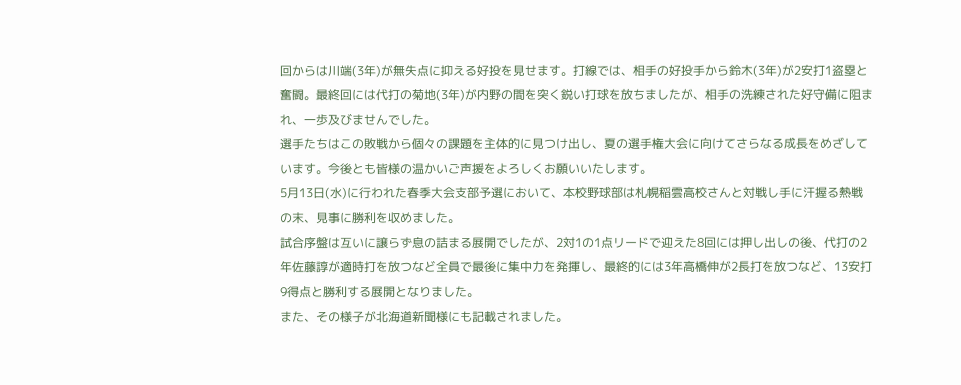回からは川端(3年)が無失点に抑える好投を見せます。打線では、相手の好投手から鈴木(3年)が2安打1盗塁と奮闘。最終回には代打の菊地(3年)が内野の間を突く鋭い打球を放ちましたが、相手の洗練された好守備に阻まれ、一歩及びませんでした。
選手たちはこの敗戦から個々の課題を主体的に見つけ出し、夏の選手権大会に向けてさらなる成長をめざしています。今後とも皆様の温かいご声援をよろしくお願いいたします。
5月13日(水)に行われた春季大会支部予選において、本校野球部は札幌稲雲高校さんと対戦し手に汗握る熱戦の末、見事に勝利を収めました。
試合序盤は互いに譲らず息の詰まる展開でしたが、2対1の1点リードで迎えた8回には押し出しの後、代打の2年佐藤諄が適時打を放つなど全員で最後に集中力を発揮し、最終的には3年高橋伸が2長打を放つなど、13安打9得点と勝利する展開となりました。
また、その様子が北海道新聞様にも記載されました。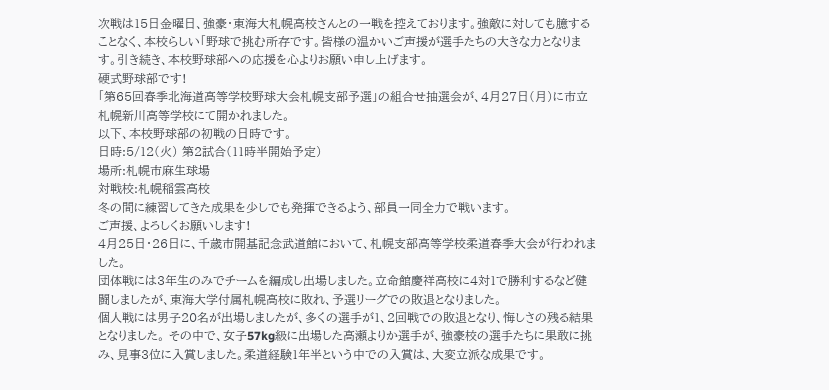次戦は15日金曜日、強豪・東海大札幌高校さんとの一戦を控えております。強敵に対しても臆することなく、本校らしい「野球で挑む所存です。皆様の温かいご声援が選手たちの大きな力となります。引き続き、本校野球部への応援を心よりお願い申し上げます。
硬式野球部です!
「第65回春季北海道高等学校野球大会札幌支部予選」の組合せ抽選会が、4月27日(月)に市立札幌新川高等学校にて開かれました。
以下、本校野球部の初戦の日時です。
日時:5/12(火) 第2試合(11時半開始予定)
場所:札幌市麻生球場
対戦校:札幌稲雲高校
冬の間に練習してきた成果を少しでも発揮できるよう、部員一同全力で戦います。
ご声援、よろしくお願いします!
4月25日・26日に、千歳市開基記念武道館において、札幌支部高等学校柔道春季大会が行われました。
団体戦には3年生のみでチームを編成し出場しました。立命館慶祥高校に4対1で勝利するなど健闘しましたが、東海大学付属札幌高校に敗れ、予選リーグでの敗退となりました。
個人戦には男子20名が出場しましたが、多くの選手が1、2回戦での敗退となり、悔しさの残る結果となりました。 その中で、女子57kg級に出場した高瀬よりか選手が、強豪校の選手たちに果敢に挑み、見事3位に入賞しました。柔道経験1年半という中での入賞は、大変立派な成果です。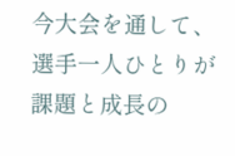今大会を通して、選手一人ひとりが課題と成長の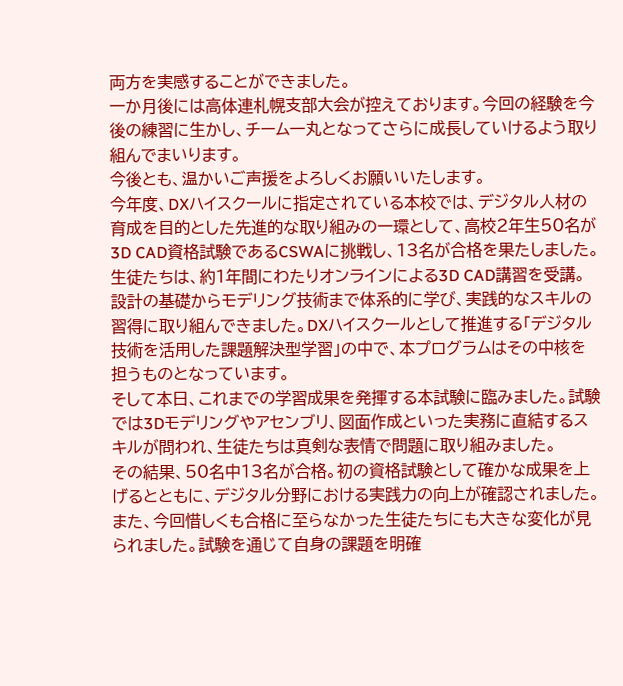両方を実感することができました。
一か月後には高体連札幌支部大会が控えております。今回の経験を今後の練習に生かし、チーム一丸となってさらに成長していけるよう取り組んでまいります。
今後とも、温かいご声援をよろしくお願いいたします。
今年度、DXハイスクールに指定されている本校では、デジタル人材の育成を目的とした先進的な取り組みの一環として、高校2年生50名が3D CAD資格試験であるCSWAに挑戦し、13名が合格を果たしました。
生徒たちは、約1年間にわたりオンラインによる3D CAD講習を受講。設計の基礎からモデリング技術まで体系的に学び、実践的なスキルの習得に取り組んできました。DXハイスクールとして推進する「デジタル技術を活用した課題解決型学習」の中で、本プログラムはその中核を担うものとなっています。
そして本日、これまでの学習成果を発揮する本試験に臨みました。試験では3Dモデリングやアセンブリ、図面作成といった実務に直結するスキルが問われ、生徒たちは真剣な表情で問題に取り組みました。
その結果、50名中13名が合格。初の資格試験として確かな成果を上げるとともに、デジタル分野における実践力の向上が確認されました。
また、今回惜しくも合格に至らなかった生徒たちにも大きな変化が見られました。試験を通じて自身の課題を明確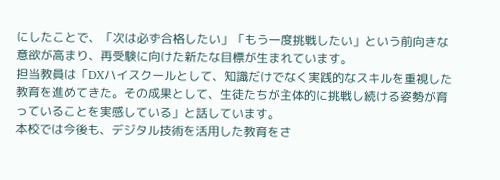にしたことで、「次は必ず合格したい」「もう一度挑戦したい」という前向きな意欲が高まり、再受験に向けた新たな目標が生まれています。
担当教員は「DXハイスクールとして、知識だけでなく実践的なスキルを重視した教育を進めてきた。その成果として、生徒たちが主体的に挑戦し続ける姿勢が育っていることを実感している」と話しています。
本校では今後も、デジタル技術を活用した教育をさ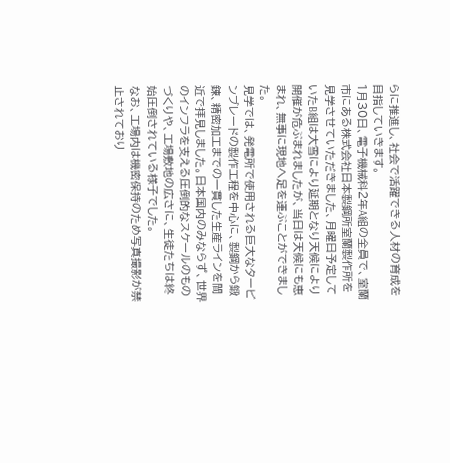らに推進し、社会で活躍できる人材の育成を目指していきます。
1月30日、電子機械科2年A組の全員で、室蘭市にある株式会社日本製鋼所室蘭製作所を見学させていただきました、月曜日予定していたB組は大雪により延期となり天候により開催が危ぶまれましたが、当日は天候にも恵まれ、無事に現地へ足を運ぶことができました。
見学では、発電所で使用される巨大なタービンブレードの製作工程を中心に、製鋼から鍛錬、精密加工までの一貫した生産ラインを間近で拝見しました。日本国内のみならず、世界のインフラを支える圧倒的なスケールのものづくりや、工場敷地の広さに、生徒たちは終始圧倒されている様子でした。
なお、工場内は機密保持のため写真撮影が禁止されており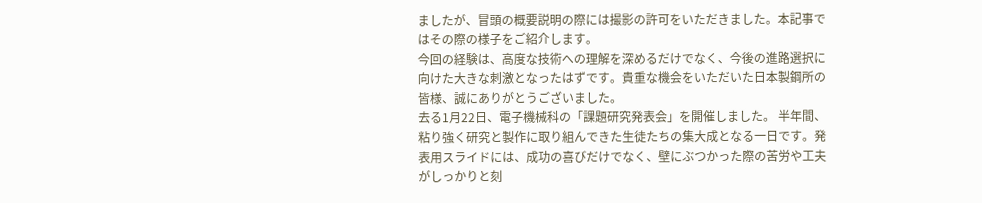ましたが、冒頭の概要説明の際には撮影の許可をいただきました。本記事ではその際の様子をご紹介します。
今回の経験は、高度な技術への理解を深めるだけでなく、今後の進路選択に向けた大きな刺激となったはずです。貴重な機会をいただいた日本製鋼所の皆様、誠にありがとうございました。
去る1月22日、電子機械科の「課題研究発表会」を開催しました。 半年間、粘り強く研究と製作に取り組んできた生徒たちの集大成となる一日です。発表用スライドには、成功の喜びだけでなく、壁にぶつかった際の苦労や工夫がしっかりと刻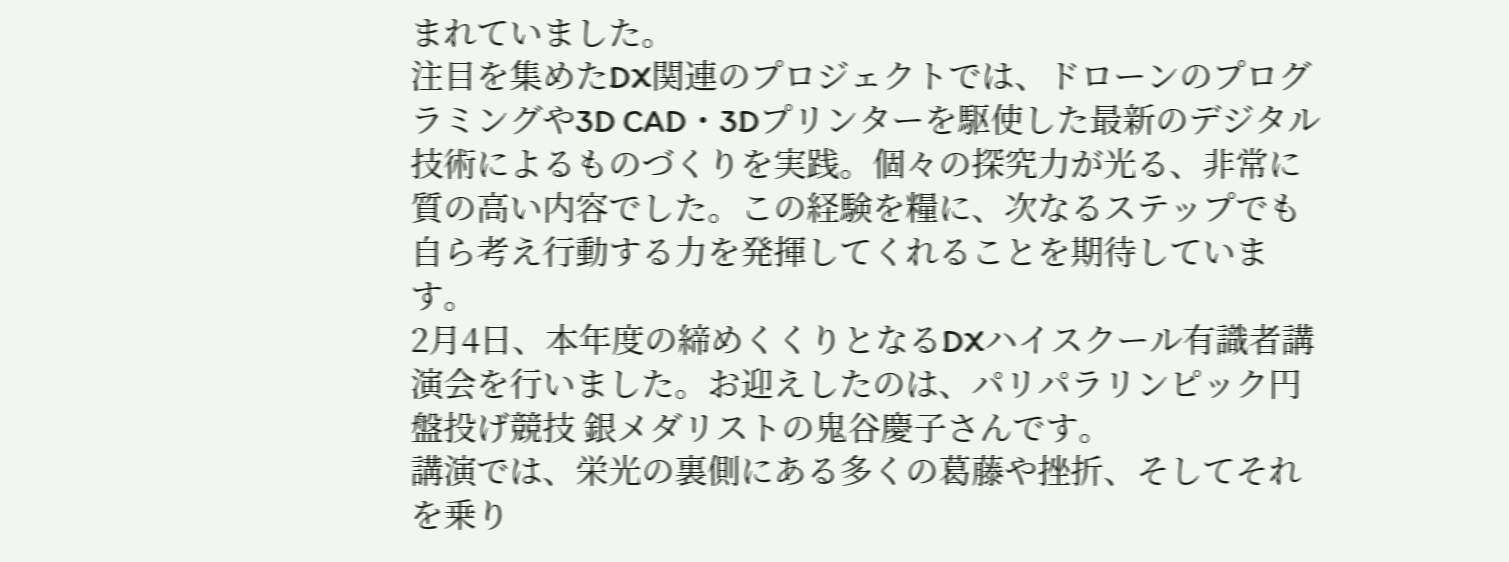まれていました。
注目を集めたDX関連のプロジェクトでは、ドローンのプログラミングや3D CAD・3Dプリンターを駆使した最新のデジタル技術によるものづくりを実践。個々の探究力が光る、非常に質の高い内容でした。この経験を糧に、次なるステップでも自ら考え行動する力を発揮してくれることを期待しています。
2月4日、本年度の締めくくりとなるDXハイスクール有識者講演会を行いました。お迎えしたのは、パリパラリンピック円盤投げ競技 銀メダリストの鬼谷慶子さんです。
講演では、栄光の裏側にある多くの葛藤や挫折、そしてそれを乗り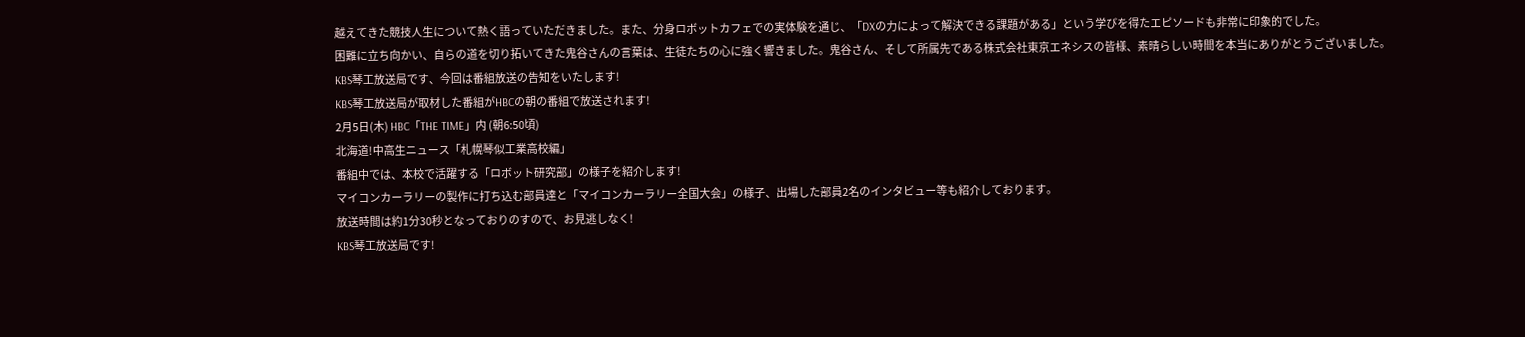越えてきた競技人生について熱く語っていただきました。また、分身ロボットカフェでの実体験を通じ、「DXの力によって解決できる課題がある」という学びを得たエピソードも非常に印象的でした。
困難に立ち向かい、自らの道を切り拓いてきた鬼谷さんの言葉は、生徒たちの心に強く響きました。鬼谷さん、そして所属先である株式会社東京エネシスの皆様、素晴らしい時間を本当にありがとうございました。
KBS琴工放送局です、今回は番組放送の告知をいたします!
KBS琴工放送局が取材した番組がHBCの朝の番組で放送されます!
2月5日(木) HBC「THE TIME」内 (朝6:50頃)
北海道!中高生ニュース「札幌琴似工業高校編」
番組中では、本校で活躍する「ロボット研究部」の様子を紹介します!
マイコンカーラリーの製作に打ち込む部員達と「マイコンカーラリー全国大会」の様子、出場した部員2名のインタビュー等も紹介しております。
放送時間は約1分30秒となっておりのすので、お見逃しなく!
KBS琴工放送局です!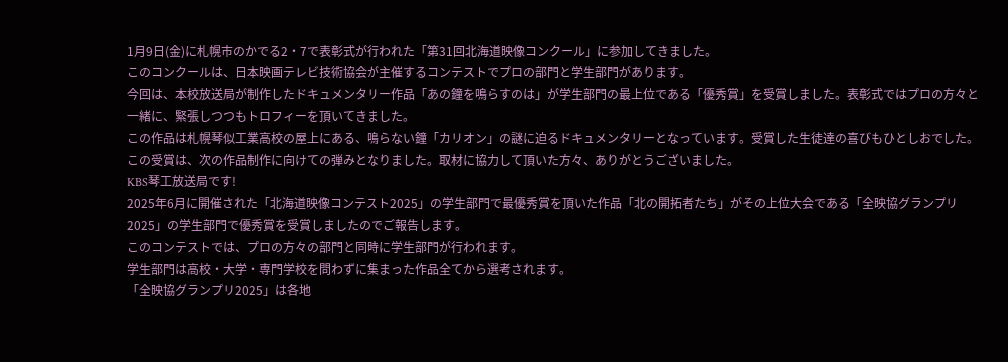1月9日(金)に札幌市のかでる2・7で表彰式が行われた「第31回北海道映像コンクール」に参加してきました。
このコンクールは、日本映画テレビ技術協会が主催するコンテストでプロの部門と学生部門があります。
今回は、本校放送局が制作したドキュメンタリー作品「あの鐘を鳴らすのは」が学生部門の最上位である「優秀賞」を受賞しました。表彰式ではプロの方々と一緒に、緊張しつつもトロフィーを頂いてきました。
この作品は札幌琴似工業高校の屋上にある、鳴らない鐘「カリオン」の謎に迫るドキュメンタリーとなっています。受賞した生徒達の喜びもひとしおでした。
この受賞は、次の作品制作に向けての弾みとなりました。取材に協力して頂いた方々、ありがとうございました。
KBS琴工放送局です!
2025年6月に開催された「北海道映像コンテスト2025」の学生部門で最優秀賞を頂いた作品「北の開拓者たち」がその上位大会である「全映協グランプリ2025」の学生部門で優秀賞を受賞しましたのでご報告します。
このコンテストでは、プロの方々の部門と同時に学生部門が行われます。
学生部門は高校・大学・専門学校を問わずに集まった作品全てから選考されます。
「全映協グランプリ2025」は各地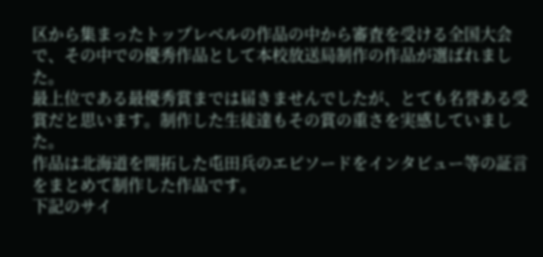区から集まったトップレベルの作品の中から審査を受ける全国大会で、その中での優秀作品として本校放送局制作の作品が選ばれました。
最上位である最優秀賞までは届きませんでしたが、とても名誉ある受賞だと思います。制作した生徒達もその賞の重さを実感していました。
作品は北海道を開拓した屯田兵のエピソードをインタビュー等の証言をまとめて制作した作品です。
下記のサイ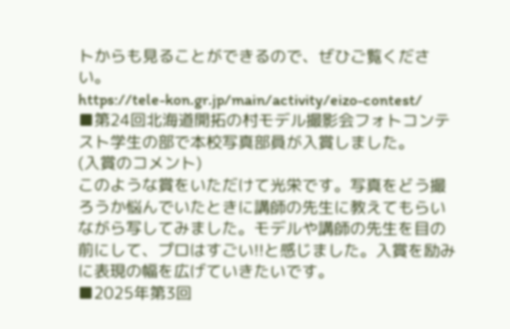トからも見ることができるので、ぜひご覧ください。
https://tele-kon.gr.jp/main/activity/eizo-contest/
■第24回北海道開拓の村モデル撮影会フォトコンテスト学生の部で本校写真部員が入賞しました。
(入賞のコメント)
このような賞をいただけて光栄です。写真をどう撮ろうか悩んでいたときに講師の先生に教えてもらいながら写してみました。モデルや講師の先生を目の前にして、プロはすごい!!と感じました。入賞を励みに表現の幅を広げていきたいです。
■2025年第3回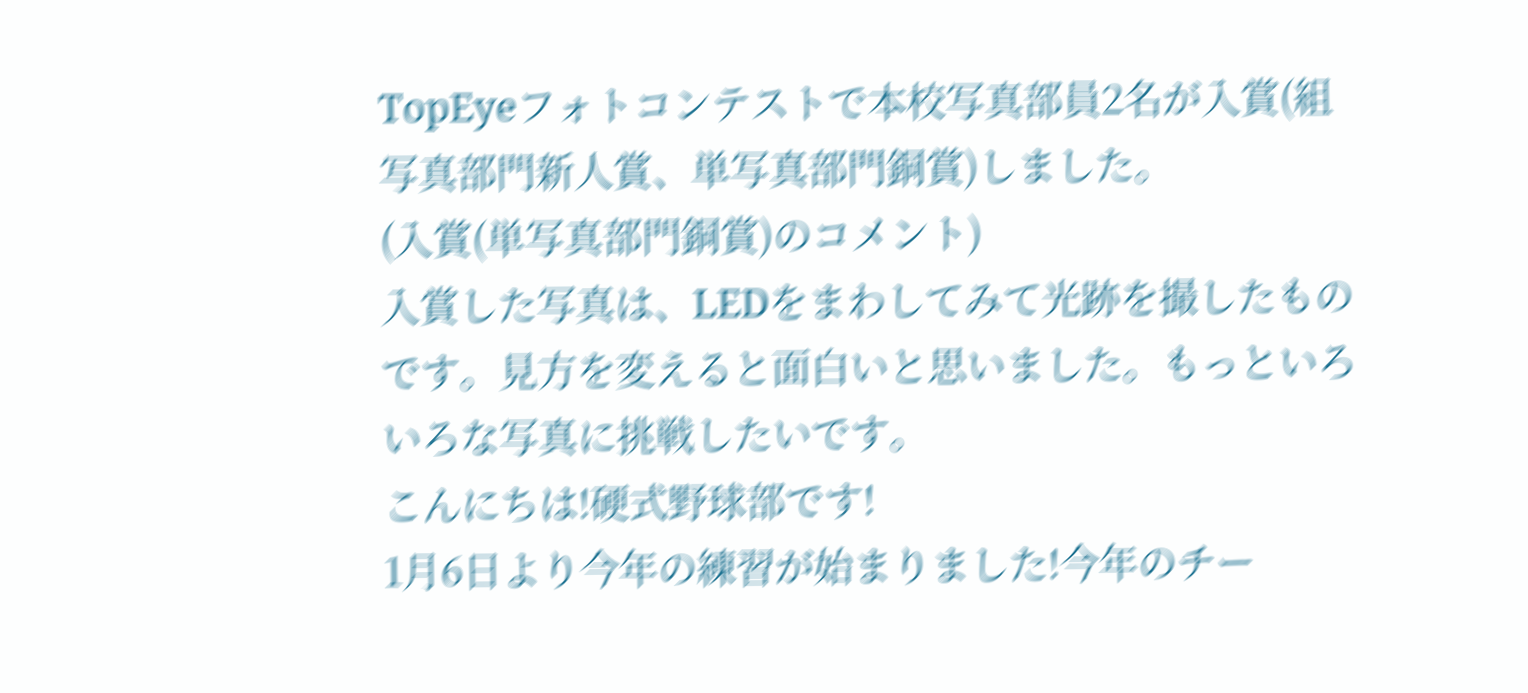TopEyeフォトコンテストで本校写真部員2名が入賞(組写真部門新人賞、単写真部門銅賞)しました。
(入賞(単写真部門銅賞)のコメント)
入賞した写真は、LEDをまわしてみて光跡を撮したものです。見方を変えると面白いと思いました。もっといろいろな写真に挑戦したいです。
こんにちは!硬式野球部です!
1月6日より今年の練習が始まりました!今年のチー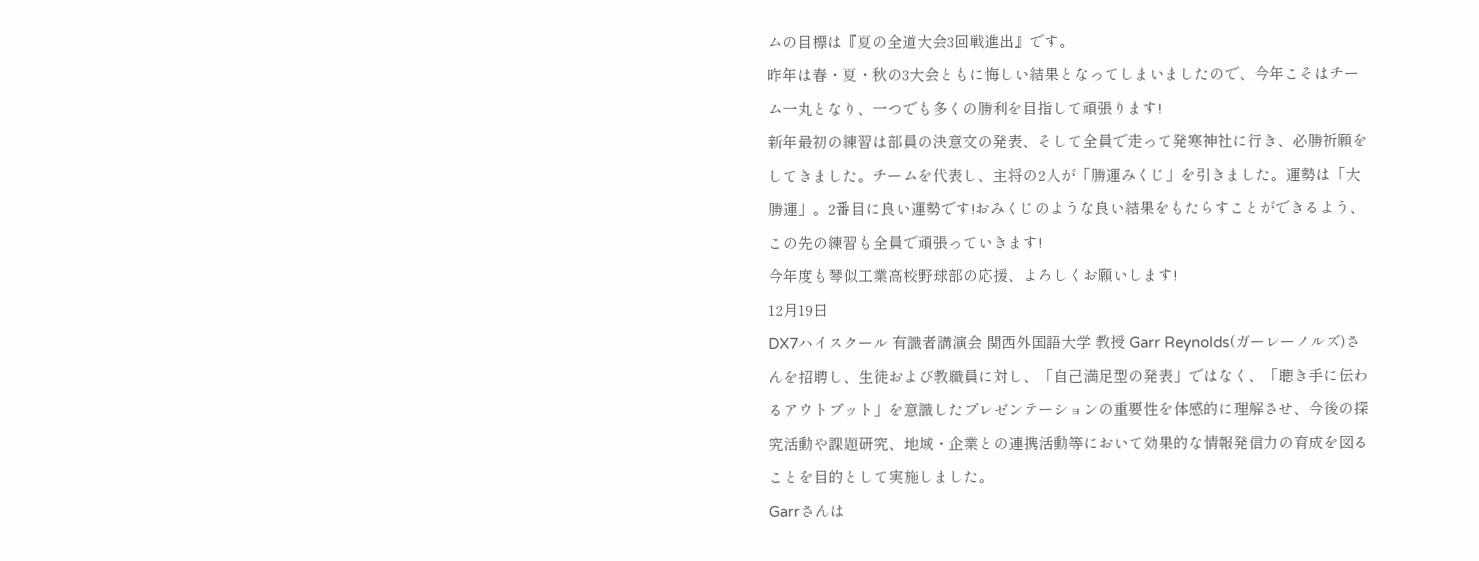ムの目標は『夏の全道大会3回戦進出』です。
昨年は春・夏・秋の3大会ともに悔しい結果となってしまいましたので、今年こそはチーム一丸となり、一つでも多くの勝利を目指して頑張ります!
新年最初の練習は部員の決意文の発表、そして全員で走って発寒神社に行き、必勝祈願をしてきました。チームを代表し、主将の2人が「勝運みくじ」を引きました。運勢は「大勝運」。2番目に良い運勢です!おみくじのような良い結果をもたらすことができるよう、この先の練習も全員で頑張っていきます!
今年度も琴似工業高校野球部の応援、よろしくお願いします!
12月19日
DX7ハイスクール 有識者講演会 関西外国語大学 教授 Garr Reynolds(ガーレーノルズ)さんを招聘し、生徒および教職員に対し、「自己満足型の発表」ではなく、「聴き手に伝わるアウトプット」を意識したプレゼンテーションの重要性を体感的に理解させ、今後の探究活動や課題研究、地域・企業との連携活動等において効果的な情報発信力の育成を図ることを目的として実施しました。
Garrさんは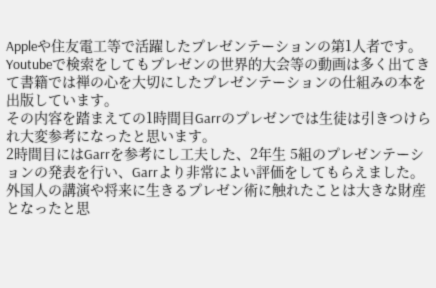Appleや住友電工等で活躍したプレゼンテーションの第1人者です。Youtubeで検索をしてもプレゼンの世界的大会等の動画は多く出てきて書籍では禅の心を大切にしたプレゼンテーションの仕組みの本を出版しています。
その内容を踏まえての1時間目Garrのプレゼンでは生徒は引きつけられ大変参考になったと思います。
2時間目にはGarrを参考にし工夫した、2年生 5組のプレゼンテーションの発表を行い、Garrより非常によい評価をしてもらえました。
外国人の講演や将来に生きるプレゼン術に触れたことは大きな財産となったと思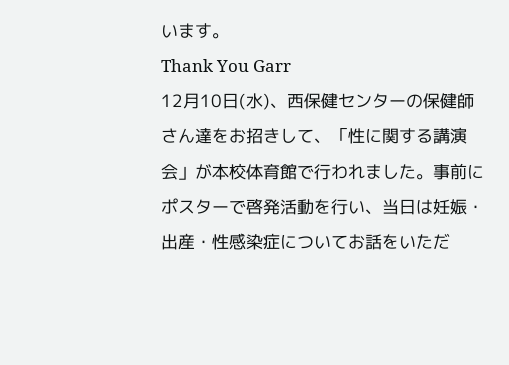います。
Thank You Garr
12月10日(水)、西保健センターの保健師さん達をお招きして、「性に関する講演会」が本校体育館で行われました。事前にポスターで啓発活動を行い、当日は妊娠・出産・性感染症についてお話をいただ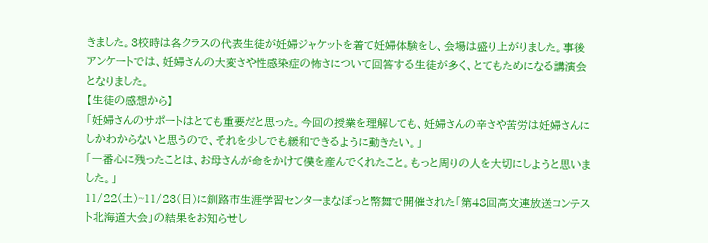きました。3校時は各クラスの代表生徒が妊婦ジャケットを着て妊婦体験をし、会場は盛り上がりました。事後アンケートでは、妊婦さんの大変さや性感染症の怖さについて回答する生徒が多く、とてもためになる講演会となりました。
【生徒の感想から】
「妊婦さんのサポートはとても重要だと思った。今回の授業を理解しても、妊婦さんの辛さや苦労は妊婦さんにしかわからないと思うので、それを少しでも緩和できるように動きたい。」
「一番心に残ったことは、お母さんが命をかけて僕を産んでくれたこと。もっと周りの人を大切にしようと思いました。」
11/22(土)~11/23(日)に釧路市生涯学習センターまなぼっと幣舞で開催された「第48回高文連放送コンテスト北海道大会」の結果をお知らせし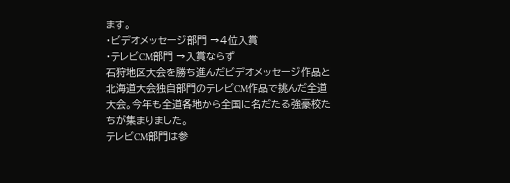ます。
・ビデオメッセージ部門 →4位入賞
・テレビCM部門 →入賞ならず
石狩地区大会を勝ち進んだビデオメッセージ作品と北海道大会独自部門のテレビCM作品で挑んだ全道大会。今年も全道各地から全国に名だたる強豪校たちが集まりました。
テレビCM部門は参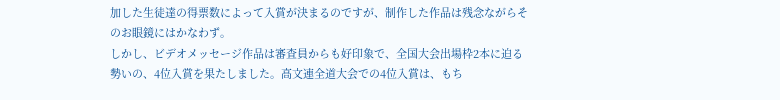加した生徒達の得票数によって入賞が決まるのですが、制作した作品は残念ながらそのお眼鏡にはかなわず。
しかし、ビデオメッセージ作品は審査員からも好印象で、全国大会出場枠2本に迫る勢いの、4位入賞を果たしました。高文連全道大会での4位入賞は、もち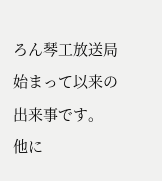ろん琴工放送局始まって以来の出来事です。
他に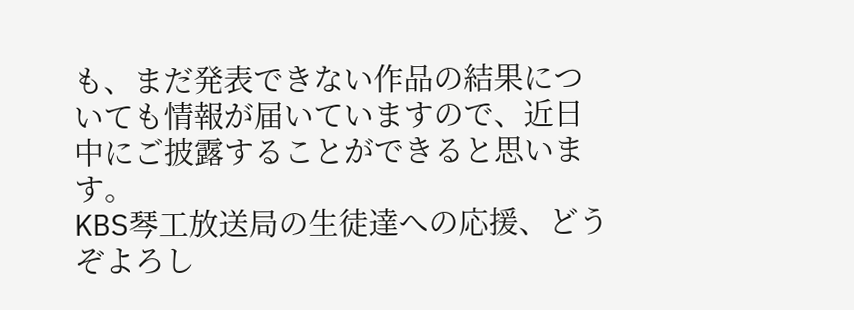も、まだ発表できない作品の結果についても情報が届いていますので、近日中にご披露することができると思います。
KBS琴工放送局の生徒達への応援、どうぞよろし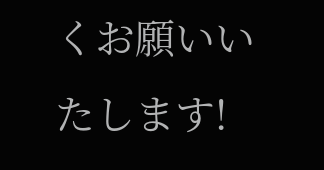くお願いいたします!